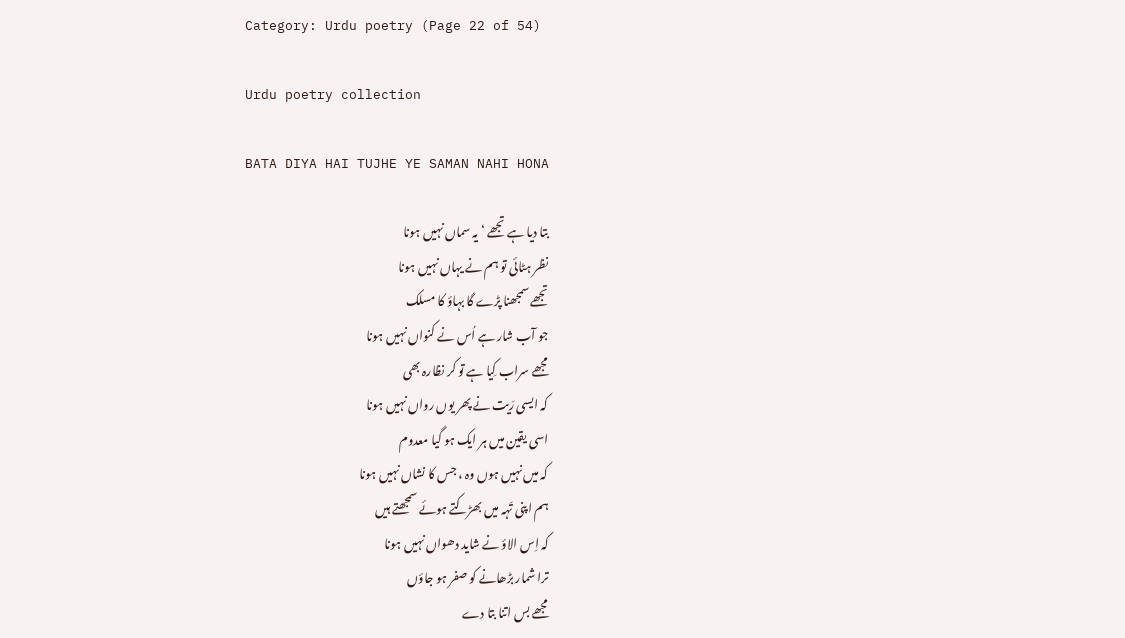Category: Urdu poetry (Page 22 of 54)

Urdu poetry collection

BATA DIYA HAI TUJHE YE SAMAN NAHI HONA

بتا دیا ہے تجھے ‘ یہ سماں نہیں ہونا
نظر ہٹائی تو ہم نے یہاں نہیں ہونا
تجھے سمجھنا پڑے گا بہاؤ کا مسلک
جو آب شار ہے اُس نے کنواں نہیں ہونا
مجھے سراب کِیا ہے تو کر نظارہ بھی
کہ ایسی رَیت نے پھر یوں رواں نہیں ہونا
اسی یقین میں ہر ایک ہو گیا معدوم
کہ میں نہیں ہوں وہ ، جس کا نشاں نہیں ہونا
ہم اپنی تَہہ میں بھڑکتے ہوئے سمجھتے ہیں
کہ اِس الاؤ نے شاید دھواں نہیں ہونا
ترا شمار بڑھانے کو صفر ہو جاؤں
مجھے بس اتنا بتا دے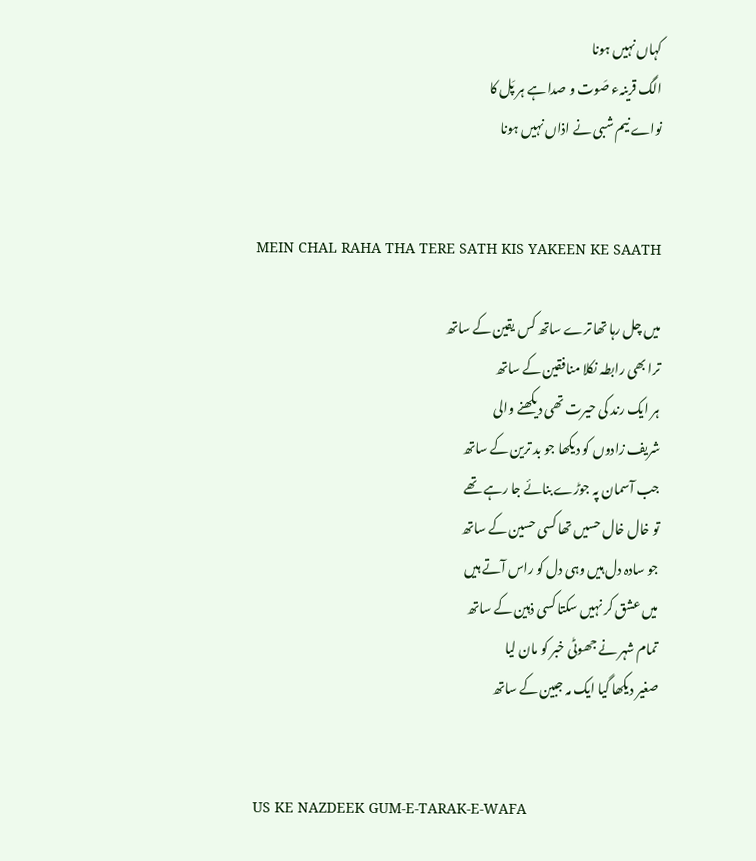کہاں نہیں ہونا
الگ قرینہء صَوت و صدا ہے ہر پَل کا
نواے نیم شبی نے اذاں نہیں ہونا


MEIN CHAL RAHA THA TERE SATH KIS YAKEEN KE SAATH

میں چل رہا تھا ترے ساتھ کس یقین کے ساتھ
ترا بھی رابطہ نکلا منافقین کے ساتھ
ہر ایک رند کی حیرت تھی دیکھنے والی
شریف زادوں کو دیکھا جو بد ترین کے ساتھ
جب آسمان پہ جوڑے بنائے جا رہے تھے
تو خال خال حسیں تھا کسی حسین کے ساتھ
جو سادہ دل ہیں وہی دل کو راس آتے ہیں
میں عشق کر نہیں سکتا کسی ذہین کے ساتھ
تمام شہر نے جھوٹی خبر کو مان لیا
صغیر دیکھا گیا ایک مہ جبین کے ساتھ


US KE NAZDEEK GUM-E-TARAK-E-WAFA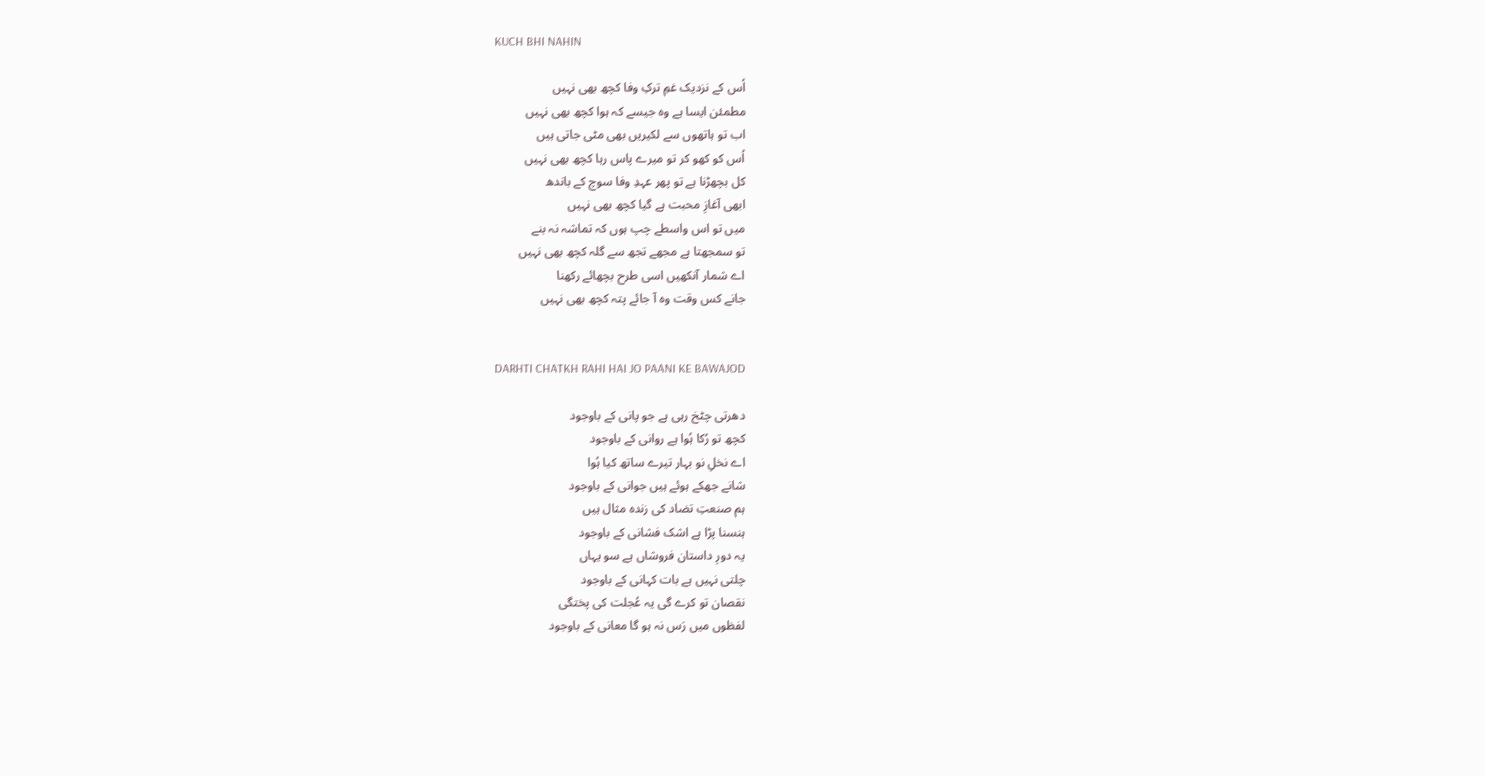KUCH BHI NAHIN

اُس کے نزدیک غمِ ترکِ وفا کچھ بھی نہیں
مطمئن ایسا ہے وہ جیسے کہ ہوا کچھ بھی نہیں
اب تو ہاتھوں سے لکیریں بھی مٹی جاتی ہیں
اُس کو کھو کر تو میرے پاس رہا کچھ بھی نہیں
کل بچھڑنا ہے تو پھر عہدِ وفا سوچ کے باندھ
ابھی آغازِ محبت ہے گیا کچھ بھی نہیں
میں تو اس واسطے چپ ہوں کہ تماشہ نہ بنے
تو سمجھتا ہے مجھے تجھ سے گلہ کچھ بھی نہیں
اے شمار آنکھیں اسی طرح بچھائے رکھنا
جانے کس وقت وہ آ جائے پتہ کچھ بھی نہیں


DARHTI CHATKH RAHI HAI JO PAANI KE BAWAJOD

دھرتی چٹخ رہی ہے جو پانی کے باوجود
کچھ تو رُکا ہُوا ہے روانی کے باوجود
اے نخلِ نو بہار تیرے ساتھ کیا ہُوا
شانے جھکے ہوئے ہیں جوانی کے باوجود
ہم صنعتِ تضاد کی زندہ مثال ہیں
ہنسنا پڑا ہے اشک فشانی کے باوجود
یہ دورِ داستان فروشاں ہے سو یہاں
چلتی نہیں ہے بات کہانی کے باوجود
نقصان تو کرے گی یہ عُجلت کی پختگی
لفظوں میں رَس نہ ہو گا معانی کے باوجود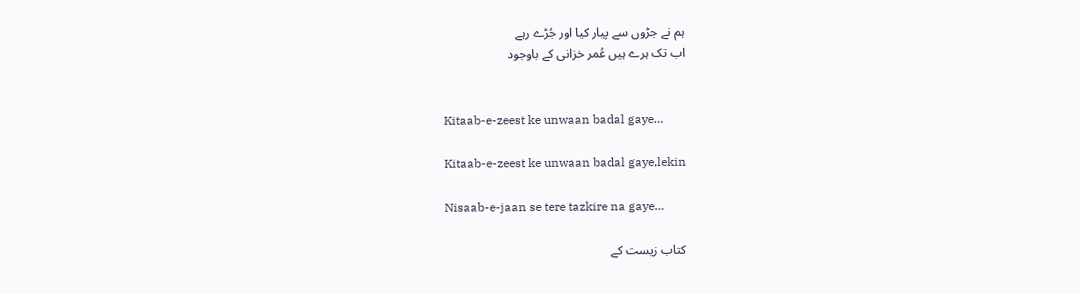ہم نے جڑوں سے پیار کیا اور جُڑے رہے
اب تک ہرے ہیں عُمر خزانی کے باوجود


Kitaab-e-zeest ke unwaan badal gaye…

Kitaab-e-zeest ke unwaan badal gaye,lekin

Nisaab-e-jaan se tere tazkire na gaye…

کتاب زیست کے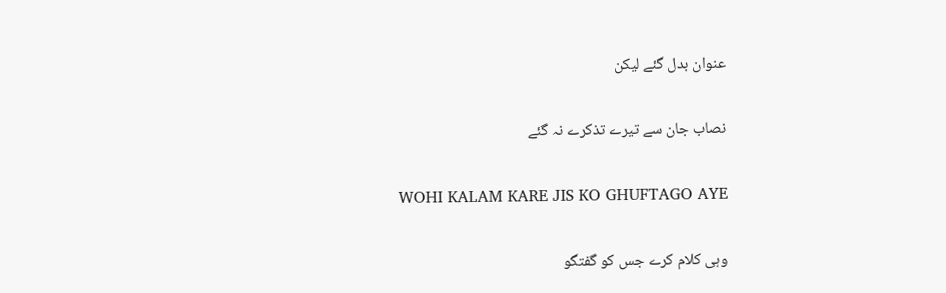عنوان بدل گئے لیکن

نصاب جان سے تیرے تذکرے نہ گئے

WOHI KALAM KARE JIS KO GHUFTAGO AYE

وہی کلام کرے جس کو گفتگو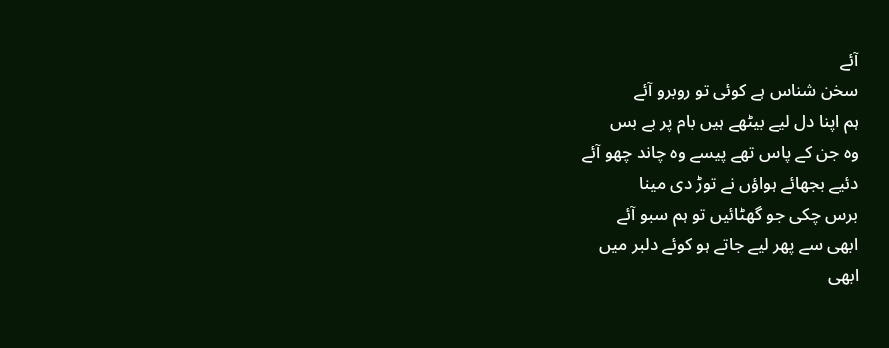آئے
سخن شناس ہے کوئی تو روبرو آئے
ہم اپنا دل لیے بیٹھے ہیں بام پر بے بس
وہ جن کے پاس تھے پیسے وہ چاند چھو آئے
دئیے بجھائے ہواؤں نے توڑ دی مینا
برس چکی جو گھٹائیں تو ہم سبو آئے
ابھی سے پھر لیے جاتے ہو کوئے دلبر میں
ابھی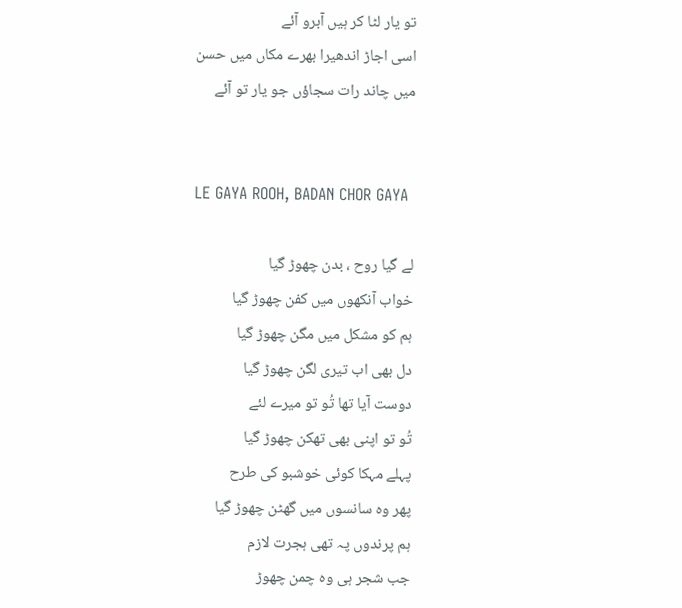تو یار لٹا کر ہیں آبرو آئے
اسی اجاڑ اندھیرا بھرے مکاں میں حسن
میں چاند رات سجاؤں جو یار تو آئے


LE GAYA ROOH, BADAN CHOR GAYA

لے گیا روح ، بدن چھوڑ گیا
خواب آنکھوں میں کفن چھوڑ گیا
ہم کو مشکل میں مگن چھوڑ گیا
دل بھی اب تیری لگن چھوڑ گیا
دوست آیا تھا تُو تو میرے لئے
تُو تو اپنی بھی تھکن چھوڑ گیا
پہلے مہکا کوئی خوشبو کی طرح
پھر وہ سانسوں میں گھٹن چھوڑ گیا
ہم پرندوں پہ تھی ہجرت لازم
جب شجر ہی وہ چمن چھوڑ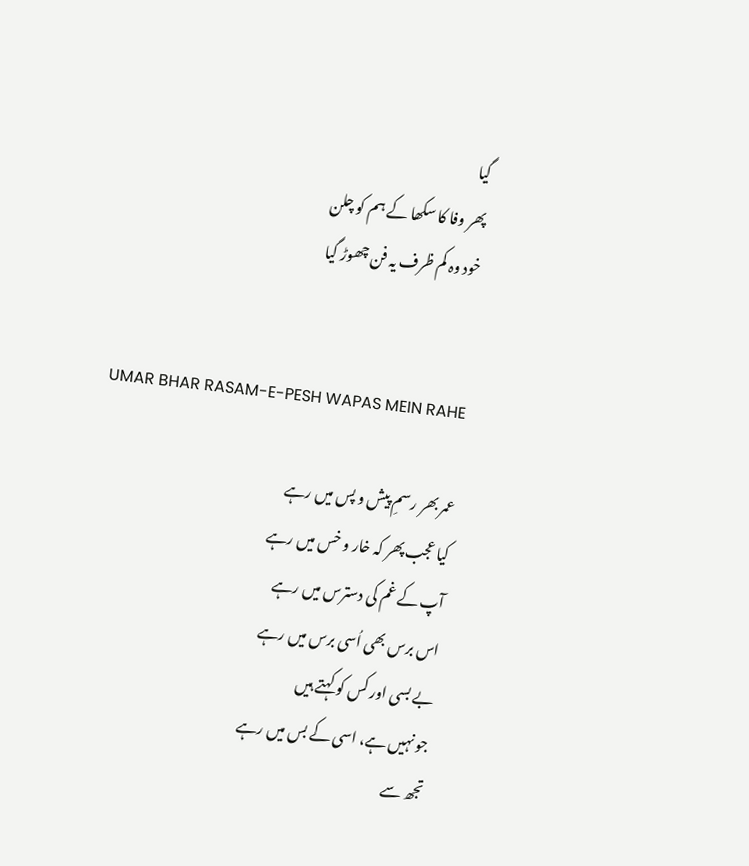گیا
پھر وفا کا سکھا کے ہم کو چلن
خود وہ کم ظرف یہ فن چھوڑ گیا


UMAR BHAR RASAM-E-PESH WAPAS MEIN RAHE

عمر بھر رسمِ پیش و پس میں رہے
کیا عجب پھر کہ خار و خس میں رہے
آپ کے غم کی دسترس میں رہے
اس برس بھی اُسی برس میں رہے
بے بسی اور کس کو کہتے ہیں
جو نہیں ہے، اسی کے بس میں رہے
تجھ سے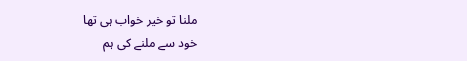ملنا تو خیر خواب ہی تھا
خود سے ملنے کی ہم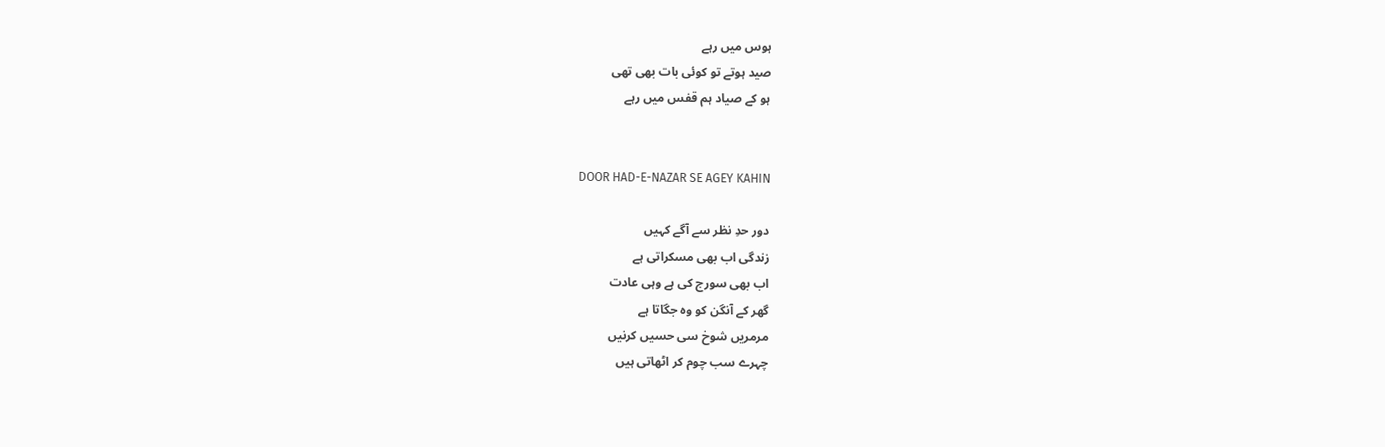ہوس میں رہے
صید ہوتے تو کوئی بات بھی تھی
ہو کے صیاد ہم قفس میں رہے


DOOR HAD-E-NAZAR SE AGEY KAHIN

دور حدِ نظر سے آگے کہیں
زندگی اب بھی مسکراتی ہے
اب بھی سورج کی ہے وہی عادت
گھر کے آنگن کو وہ جگاتا ہے
مرمریں شوخ سی حسیں کرنیں
چہرے سب چوم کر اٹھاتی ہیں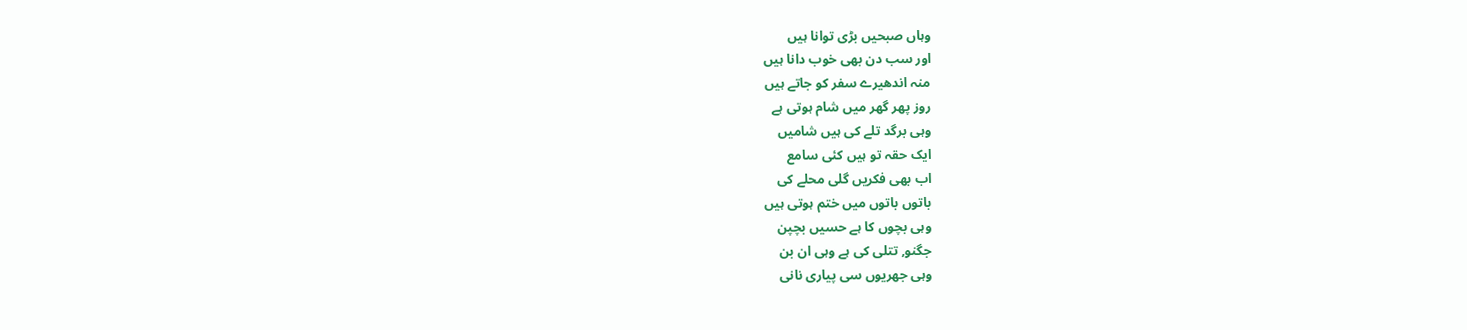وہاں صبحیں بڑی توانا ہیں
اور سب دن بھی خوب دانا ہیں
منہ اندھیرے سفر کو جاتے ہیں
روز پھر گھر میں شام ہوتی ہے
وہی برگد تلے کی ہیں شامیں
ایک حقہ تو ہیں کئی سامع
اب بھی فکریں گلی محلے کی
باتوں باتوں میں ختم ہوتی ہیں
وہی بچوں کا ہے حسیں بچپن
جگنو, تتلی کی ہے وہی ان بن
وہی جھریوں سی پیاری نانی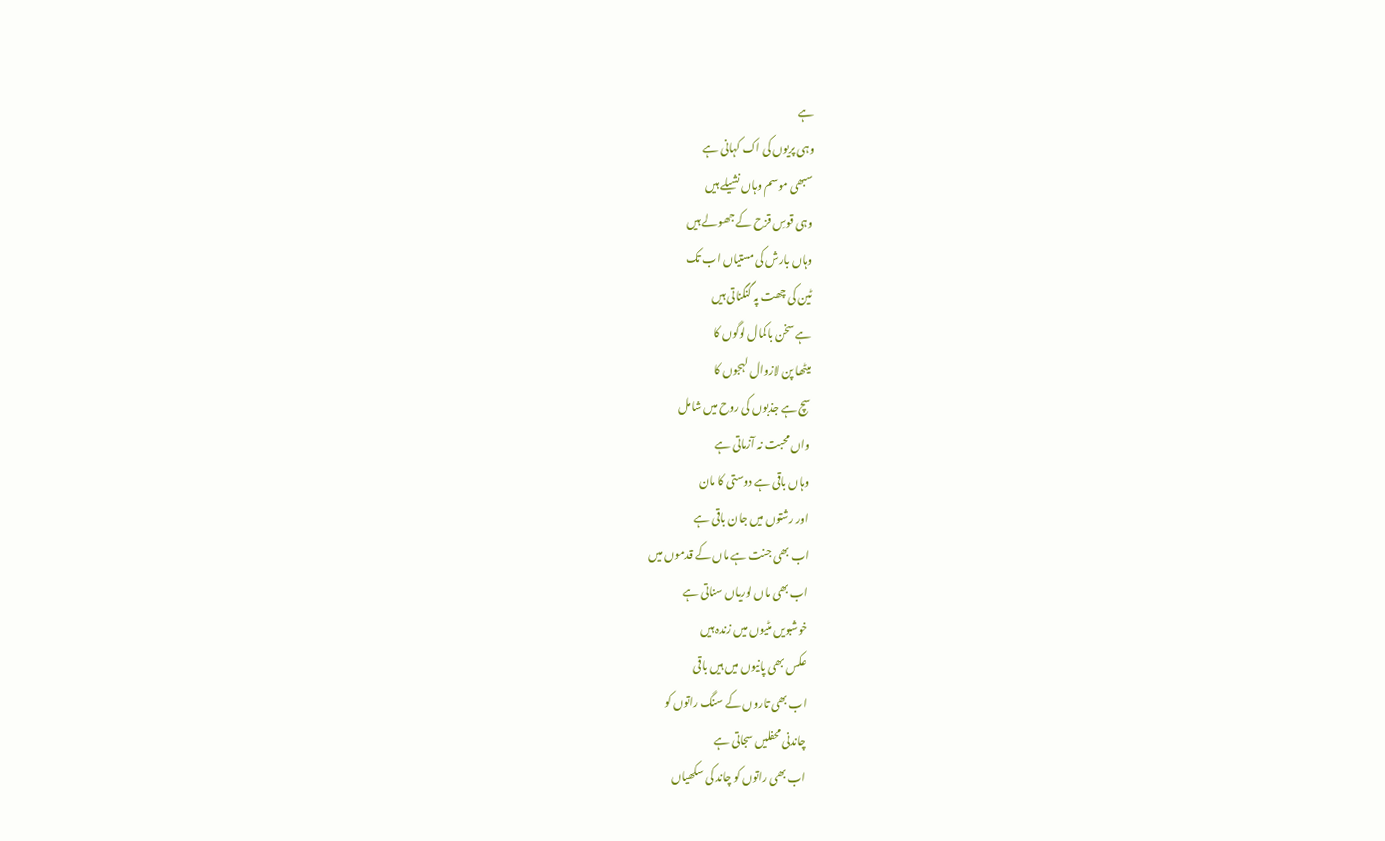ہے
وہی پریوں کى اک کہانی ہے
سبھی موسم وہاں نشیلے ہیں
وہی قوسِ قزح کے جھولے ہیں
وہاں بارش کی مستیاں اب تک
ٹین کی چھت پہ گنگناتی ہیں
ہے سخن باکمال لوگوں کا
میٹھا پن لازوال لہجوں کا
سچ ہے جذبوں کی روح میں شامل
واں محبت نہ آزماتی ہے
وہاں باقی ہے دوستی کا مان
اور رشتوں میں جان باقی ہے
اب بھی جنت ہے ماں کے قدموں میں
اب بھی ماں لوریاں سناتی ہے
خوشبویں مٹیوں میں زندہ ہیں
عکس بھی پانیوں میں ہیں باقی
اب بھی تاروں کے سنگ راتوں کو
چاندنی محفلیں سجاتی ہے
اب بھی راتوں کو چاند کی سکھیاں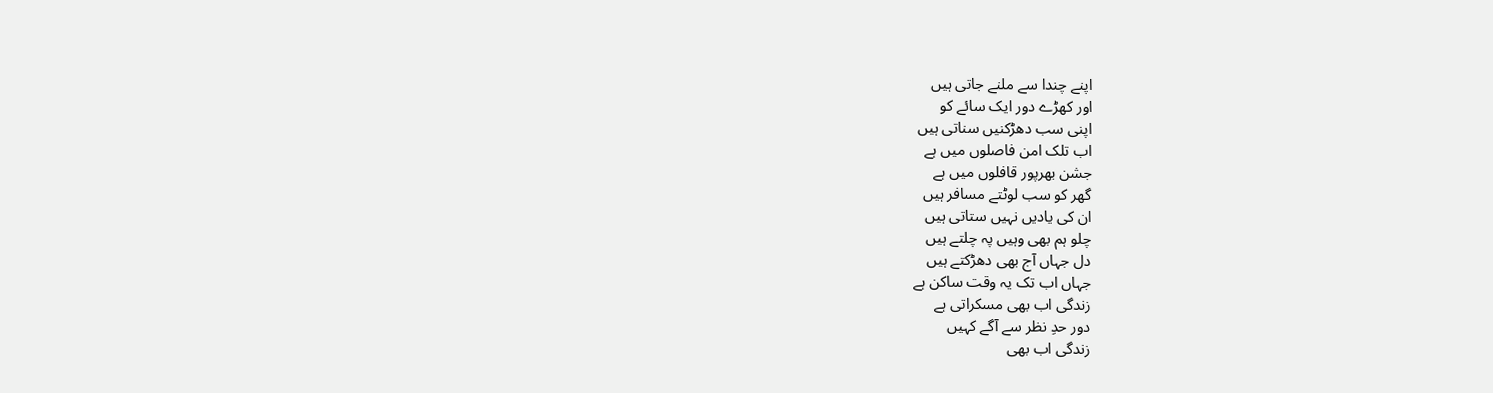اپنے چندا سے ملنے جاتی ہیں
اور کھڑے دور ایک سائے کو
اپنی سب دھڑکنیں سناتی ہیں
اب تلک امن فاصلوں میں ہے
جشن بھرپور قافلوں میں ہے
گھر کو سب لوٹتے مسافر ہیں
ان کی یادیں نہیں ستاتی ہیں
چلو ہم بھی وہیں پہ چلتے ہیں
دل جہاں آج بھی دھڑکتے ہیں
جہاں اب تک یہ وقت ساکن ہے
زندگی اب بھی مسکراتی ہے
دور حدِ نظر سے آگے کہیں
زندگی اب بھی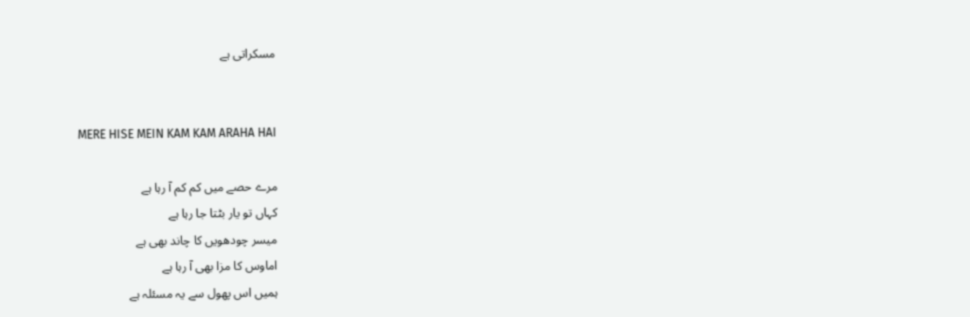مسکراتی ہے


MERE HISE MEIN KAM KAM ARAHA HAI

مرے حصے میں کم کم آ رہا ہے
کہاں تو یار بٹتا جا رہا ہے
میسر چودھویں کا چاند بھی ہے
اماوس کا مزا بھی آ رہا ہے
ہمیں اس پھول سے یہ مسئلہ ہے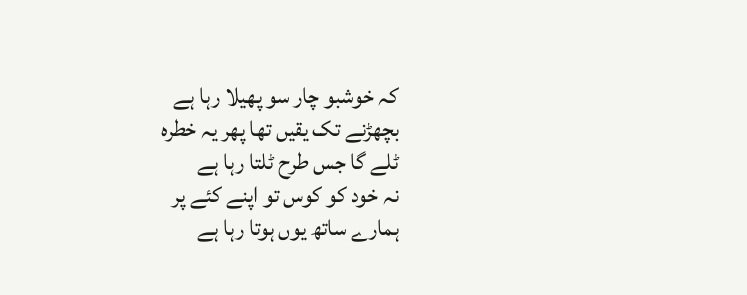کہ خوشبو چار سو پھیلا رہا ہے
بچھڑنے تک یقیں تھا پھر یہ خطرہ
ٹلے گا جس طرح ٹلتا رہا ہے
نہ خود کو کوس تو اپنے کئے پر
ہمارے ساتھ یوں ہوتا رہا ہے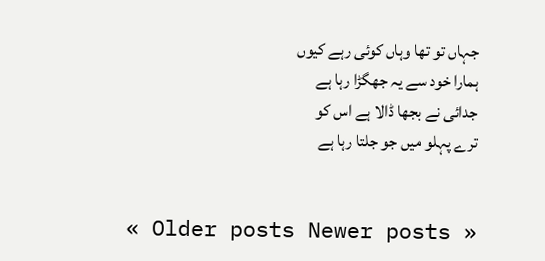جہاں تو تھا وہاں کوئی رہے کیوں
ہمارا خود سے یہ جھگڑا رہا ہے
جدائی نے بجھا ڈالا ہے اس کو
ترے پہلو میں جو جلتا رہا ہے


« Older posts Newer posts »